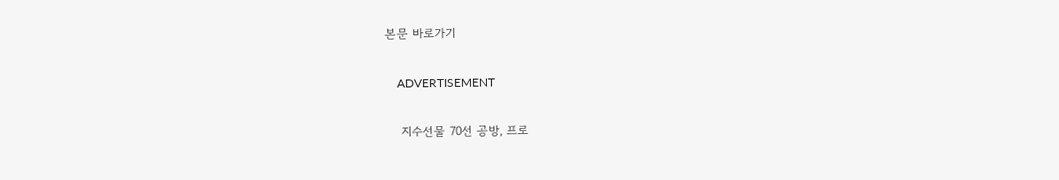본문 바로가기

    ADVERTISEMENT

    지수선물 70선 공방, 프로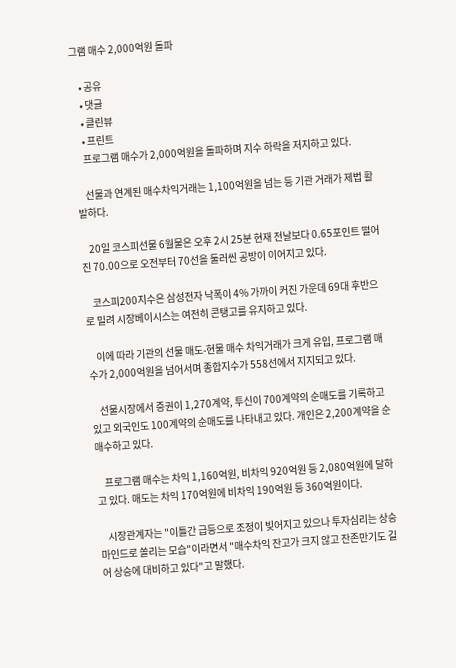그램 매수 2,000억원 돌파

    • 공유
    • 댓글
    • 클린뷰
    • 프린트
    프로그램 매수가 2,000억원을 돌파하며 지수 하락을 저지하고 있다.

    선물과 연계된 매수차익거래는 1,100억원을 넘는 등 기관 거래가 제법 활발하다.

    20일 코스피선물 6월물은 오후 2시 25분 현재 전날보다 0.65포인트 떨어진 70.00으로 오전부터 70선을 둘러씬 공방이 이어지고 있다.

    코스피200지수은 삼성전자 낙폭이 4% 가까이 커진 가운데 69대 후반으로 밀려 시장베이시스는 여전히 콘탱고를 유지하고 있다.

    이에 따라 기관의 선물 매도-현물 매수 차익거래가 크게 유입, 프로그램 매수가 2,000억원을 넘어서며 종합지수가 558선에서 지지되고 있다.

    선물시장에서 증권이 1,270계약, 투신이 700계약의 순매도를 기록하고 있고 외국인도 100계약의 순매도를 나타내고 있다. 개인은 2,200계약을 순매수하고 있다.

    프로그램 매수는 차익 1,160억원, 비차익 920억원 등 2,080억원에 달하고 있다. 매도는 차익 170억원에 비차익 190억원 등 360억원이다.

    시장관계자는 "이틀간 급등으로 조정이 빚어지고 있으나 투자심리는 상승마인드로 쏠리는 모습"이라면서 "매수차익 잔고가 크지 않고 잔존만기도 길어 상승에 대비하고 있다"고 말했다.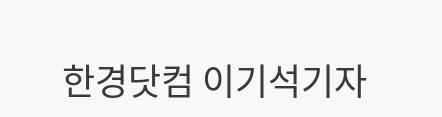한경닷컴 이기석기자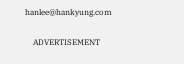hanlee@hankyung.com

    ADVERTISEMENT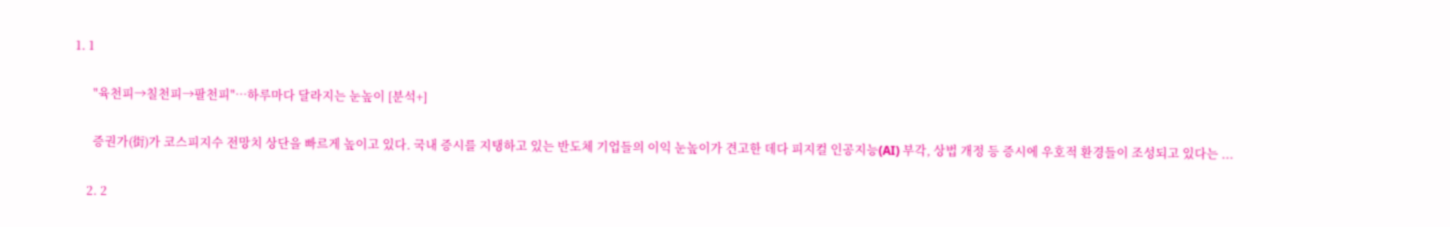1. 1

      "육천피→칠천피→팔천피"…하루마다 달라지는 눈높이 [분석+]

      증권가(街)가 코스피지수 전망치 상단을 빠르게 높이고 있다. 국내 증시를 지탱하고 있는 반도체 기업들의 이익 눈높이가 견고한 데다 피지컬 인공지능(AI) 부각, 상법 개정 등 증시에 우호적 환경들이 조성되고 있다는 ...

    2. 2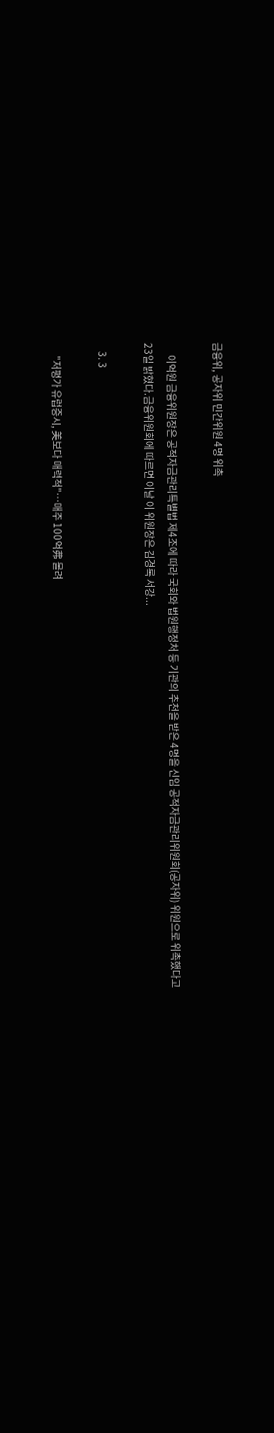금융위, 공자위 민간위원 4명 위촉

      이억원 금융위원장은 공적자금관리특별법 제4조에 따라 국회와 법원행정처 등 기관의 추천을 받은 4명을 신임 공적자금관리위원회(공자위) 위원으로 위촉했다고 23일 밝혔다.금융위원회에 따르면 이날 이 위원장은 김경록 서강...

    3. 3

      "저평가 유럽증시, 美보다 매력적"…매주 100억弗 몰려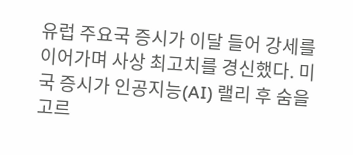유럽 주요국 증시가 이달 들어 강세를 이어가며 사상 최고치를 경신했다. 미국 증시가 인공지능(AI) 랠리 후 숨을 고르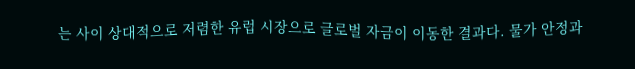는 사이 상대적으로 저렴한 유럽 시장으로 글로벌 자금이 이동한 결과다. 물가 안정과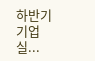하반기 기업실...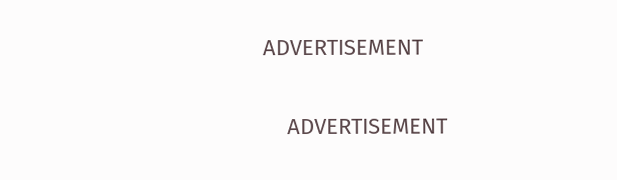ADVERTISEMENT

    ADVERTISEMENT